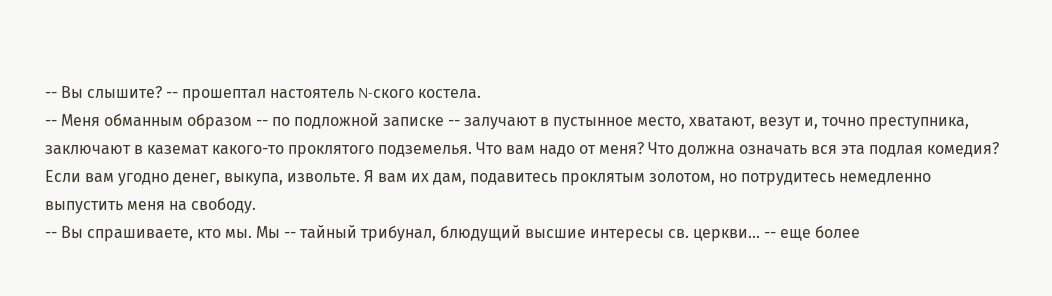-- Вы слышите? -- прошептал настоятель N-ского костела.
-- Меня обманным образом -- по подложной записке -- залучают в пустынное место, хватают, везут и, точно преступника, заключают в каземат какого-то проклятого подземелья. Что вам надо от меня? Что должна означать вся эта подлая комедия? Если вам угодно денег, выкупа, извольте. Я вам их дам, подавитесь проклятым золотом, но потрудитесь немедленно выпустить меня на свободу.
-- Вы спрашиваете, кто мы. Мы -- тайный трибунал, блюдущий высшие интересы св. церкви... -- еще более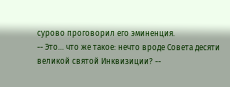сурово проговорил его эминенция.
-- Это... что же такое: нечто вроде Совета десяти великой святой Инквизиции? --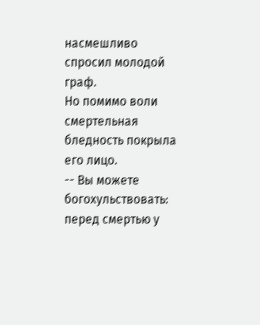насмешливо спросил молодой граф.
Но помимо воли смертельная бледность покрыла его лицо.
-- Вы можете богохульствовать: перед смертью у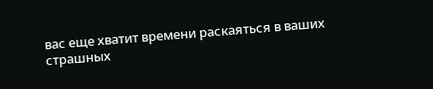вас еще хватит времени раскаяться в ваших страшных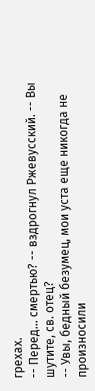грехах.
-- Перед... смертью? -- вздрогнул Ржевусский. -- Вы шутите, св. отец?
-- Увы, бедный безумец, мои уста еще никогда не произносили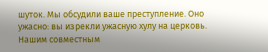шуток. Мы обсудили ваше преступление. Оно ужасно: вы изрекли ужасную хулу на церковь. Нашим совместным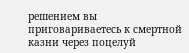решением вы приговариваетесь к смертной казни через поцелуй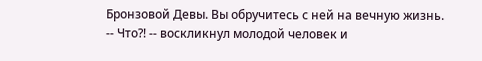Бронзовой Девы. Вы обручитесь с ней на вечную жизнь.
-- Что?! -- воскликнул молодой человек и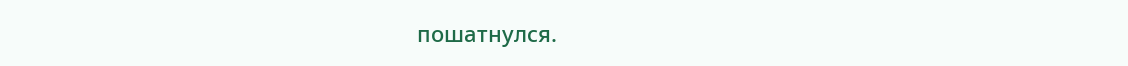пошатнулся.